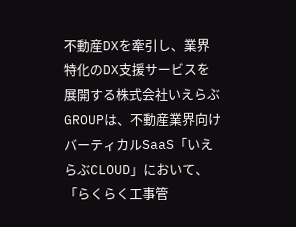不動産DXを牽引し、業界特化のDX支援サービスを展開する株式会社いえらぶGROUPは、不動産業界向けバーティカルSaaS「いえらぶCLOUD」において、「らくらく工事管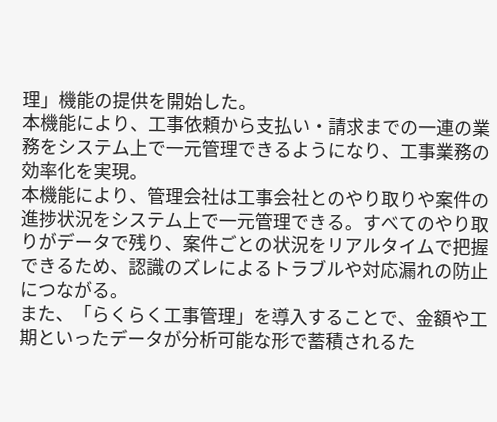理」機能の提供を開始した。
本機能により、工事依頼から支払い・請求までの一連の業務をシステム上で一元管理できるようになり、工事業務の効率化を実現。
本機能により、管理会社は工事会社とのやり取りや案件の進捗状況をシステム上で一元管理できる。すべてのやり取りがデータで残り、案件ごとの状況をリアルタイムで把握できるため、認識のズレによるトラブルや対応漏れの防止につながる。
また、「らくらく工事管理」を導入することで、金額や工期といったデータが分析可能な形で蓄積されるた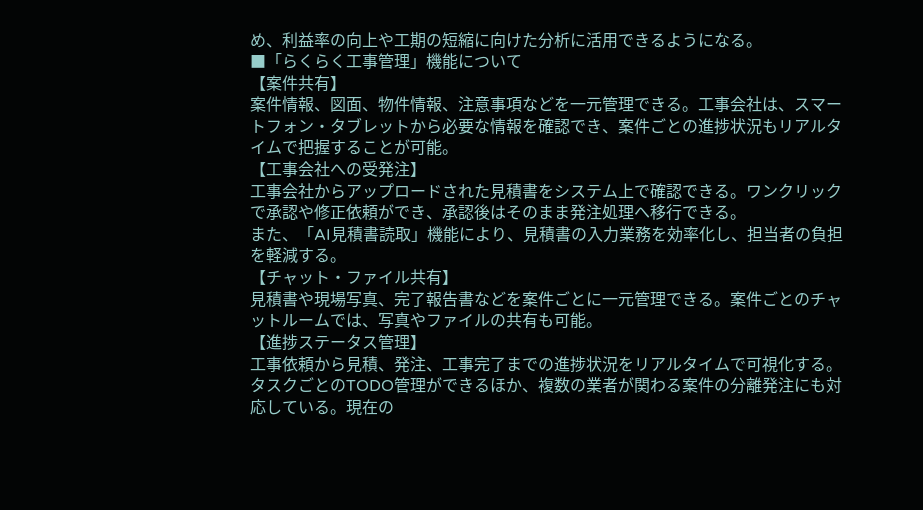め、利益率の向上や工期の短縮に向けた分析に活用できるようになる。
■「らくらく工事管理」機能について
【案件共有】
案件情報、図面、物件情報、注意事項などを一元管理できる。工事会社は、スマートフォン・タブレットから必要な情報を確認でき、案件ごとの進捗状況もリアルタイムで把握することが可能。
【工事会社への受発注】
工事会社からアップロードされた見積書をシステム上で確認できる。ワンクリックで承認や修正依頼ができ、承認後はそのまま発注処理へ移行できる。
また、「AI見積書読取」機能により、見積書の入力業務を効率化し、担当者の負担を軽減する。
【チャット・ファイル共有】
見積書や現場写真、完了報告書などを案件ごとに一元管理できる。案件ごとのチャットルームでは、写真やファイルの共有も可能。
【進捗ステータス管理】
工事依頼から見積、発注、工事完了までの進捗状況をリアルタイムで可視化する。タスクごとのTODO管理ができるほか、複数の業者が関わる案件の分離発注にも対応している。現在の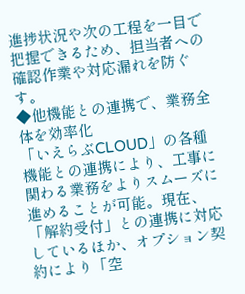進捗状況や次の工程を一目で把握できるため、担当者への確認作業や対応漏れを防ぐす。
◆他機能との連携で、業務全体を効率化
「いえらぶCLOUD」の各種機能との連携により、工事に関わる業務をよりスムーズに進めることが可能。現在、「解約受付」との連携に対応しているほか、オプション契約により「空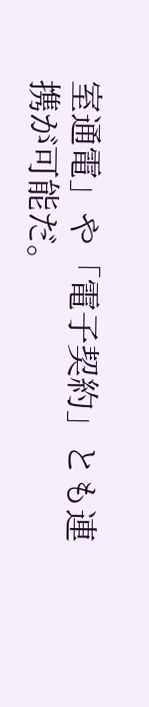室通電」や「電子契約」とも連携が可能だ。